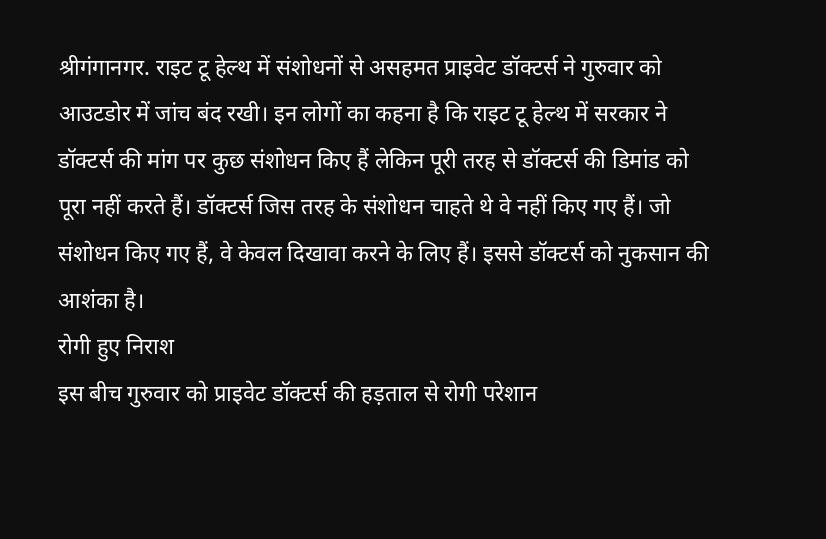श्रीगंगानगर. राइट टू हेल्थ में संशोधनों से असहमत प्राइवेट डॉक्टर्स ने गुरुवार को आउटडोर में जांच बंद रखी। इन लोगों का कहना है कि राइट टू हेल्थ में सरकार ने डॉक्टर्स की मांग पर कुछ संशोधन किए हैं लेकिन पूरी तरह से डॉक्टर्स की डिमांड को पूरा नहीं करते हैं। डॉक्टर्स जिस तरह के संशोधन चाहते थे वे नहीं किए गए हैं। जो संशोधन किए गए हैं, वे केवल दिखावा करने के लिए हैं। इससे डॉक्टर्स को नुकसान की आशंका है।
रोगी हुए निराश
इस बीच गुरुवार को प्राइवेट डॉक्टर्स की हड़ताल से रोगी परेशान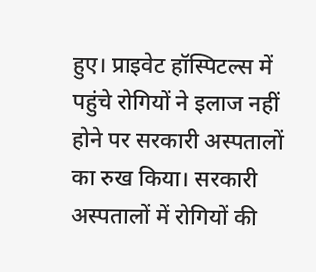हुए। प्राइवेट हॉस्पिटल्स में पहुंचे रोगियों ने इलाज नहीं होने पर सरकारी अस्पतालों का रुख किया। सरकारी अस्पतालों में रोगियों की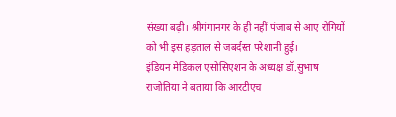संख्या बढ़ी। श्रीगंगानगर के ही नहीं पंजाब से आए रोगियों को भी इस हड़ताल से जबर्दस्त परेशानी हुई।
इंडियन मेडिकल एसोसिएशन के अध्यक्ष डॉ.सुभाष राजोतिया ने बताया कि आरटीएच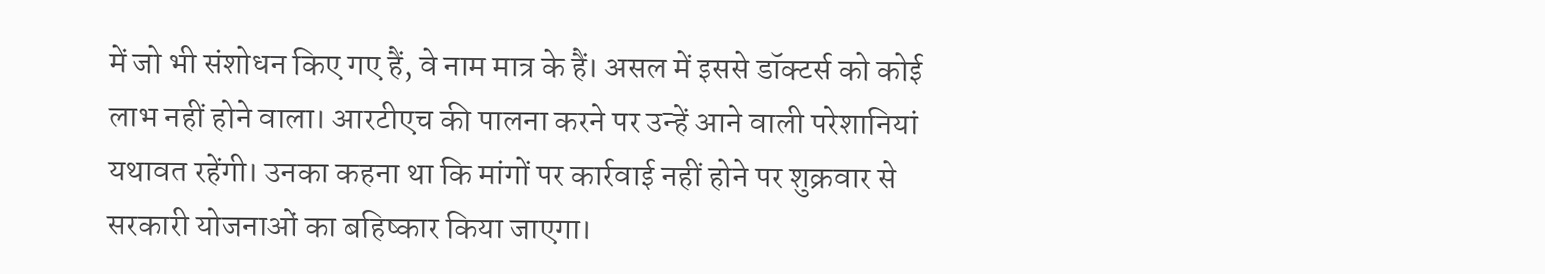में जो भी संशोधन किए गए हैं, वे नाम मात्र के हैं। असल में इससे डॉक्टर्स को कोई लाभ नहीं होने वाला। आरटीएच की पालना करने पर उन्हें आने वाली परेशानियां यथावत रहेंगी। उनका कहना था कि मांगों पर कार्रवाई नहीं होने पर शुक्रवार से सरकारी योजनाओं का बहिष्कार किया जाएगा।